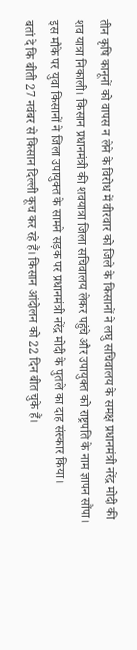तीन कृषि कानूनों को वापस न लेने के विरोध में वीरवार को जिले के किसानों ने लघु सचिवालय के समक्ष प्रधानमंत्री नरेंद्र मोदी की शव यात्रा निकाली। किसान प्रधानमंत्री की शवयात्रा जिला सचिवालय लेकर पहुंचे और उपायुक्त को राष्ट्रपति के नाम ज्ञापन सौंपा। इस मौके पर युवा किसानों ने जिला उपायुक्त के सामने सड़क पर प्रधानमंत्री नरेंद्र मोदी के पुतले का दाह संस्कार किया।
बतां दे कि बीती 27 नवंबर से किसान दिल्ली कूच कर रहे हैं। किसान आंदोलन को 22 दिन बीत चुके हैं।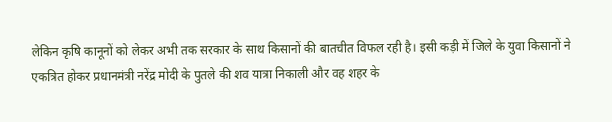लेकिन कृषि कानूनों को लेकर अभी तक सरकार के साथ किसानों की बातचीत विफल रही है। इसी कड़ी में जिले के युवा किसानों ने एकत्रित होकर प्रधानमंत्री नरेंद्र मोदी के पुतले की शव यात्रा निकाली और वह शहर के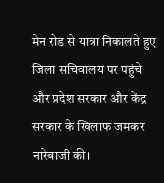मेन रोड से यात्रा निकालते हुए जिला सचिवालय पर पहुंचे और प्रदेश सरकार और केंद्र सरकार के खिलाफ जमकर नारेबाजी की।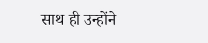साथ ही उन्होंने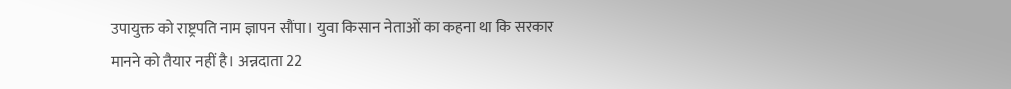उपायुक्त को राष्ट्रपति नाम ज्ञापन सौंपा। युवा किसान नेताओं का कहना था कि सरकार मानने को तैयार नहीं है। अन्नदाता 22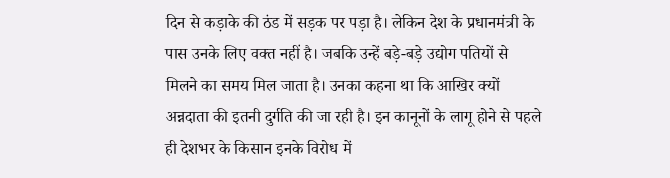दिन से कड़ाके की ठंड में सड़क पर पड़ा है। लेकिन देश के प्रधानमंत्री के पास उनके लिए वक्त नहीं है। जबकि उन्हें बड़े-बड़े उद्योग पतियों से मिलने का समय मिल जाता है। उनका कहना था कि आखिर क्यों अन्नदाता की इतनी दुर्गति की जा रही है। इन कानूनों के लागू होने से पहले ही देशभर के किसान इनके विरोध में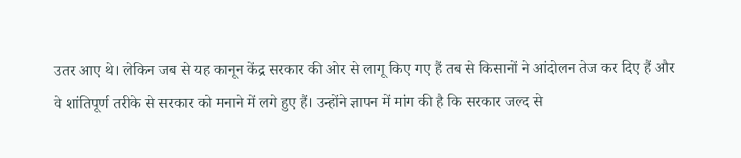उतर आए थे। लेकिन जब से यह कानून केंद्र सरकार की ओर से लागू किए गए हैं तब से किसानों ने आंदोलन तेज कर दिए हैं और वे शांतिपूर्ण तरीके से सरकार को मनाने में लगे हुए हैं। उन्होंने ज्ञापन में मांग की है कि सरकार जल्द से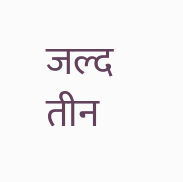जल्द तीन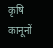कृषि कानूनों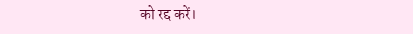को रद्द करें।